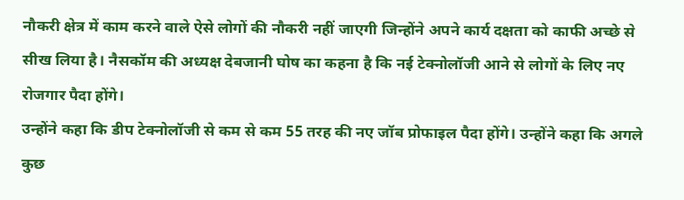नौकरी क्षेत्र में काम करने वाले ऐसे लोगों की नौकरी नहीं जाएगी जिन्होंने अपने कार्य दक्षता को काफी अच्छे से सीख लिया है। नैसकॉम की अध्यक्ष देबजानी घोष का कहना है कि नई टेक्नोलॉजी आने से लोगों के लिए नए रोजगार पैदा होंगे।
उन्होंने कहा कि डीप टेक्नोलॉजी से कम से कम 55 तरह की नए जॉब प्रोफाइल पैदा होंगे। उन्होंने कहा कि अगले कुछ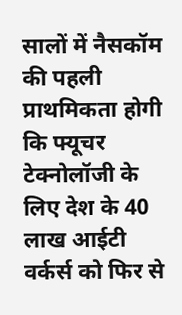सालों में नैसकॉम की पहली प्राथमिकता होगी कि फ्यूचर टेक्नोलॉजी के लिए देश के 40 लाख आईटी वर्कर्स को फिर से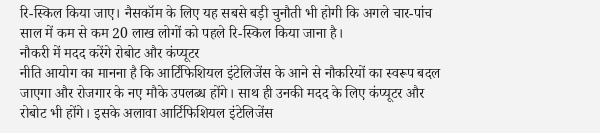रि-स्किल किया जाए। नैसकॉम के लिए यह सबसे बड़ी चुनौती भी होगी कि अगले चार-पांच साल में कम से कम 20 लाख लोगों को पहले रि-स्किल किया जाना है।
नौकरी में मदद करेंगे रोबोट और कंप्यूटर
नीति आयोग का मानना है कि आर्टिफिशियल इंटेलिजेंस के आने से नौकरियों का स्वरूप बदल जाएगा और रोजगार के नए मौके उपलब्ध होंगे। साथ ही उनकी मदद के लिए कंप्यूटर और रोबोट भी होंगे। इसके अलावा आर्टिफिशियल इंटेलिजेंस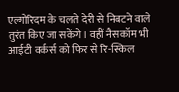एल्गोरिदम के चलते देरी से निबटने वाले तुरंत किए जा सकेंगे। वहीं नैसकॉम भी आईटी वर्कर्स को फिर से रि-स्किल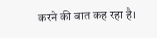करने की बात कह रहा है।